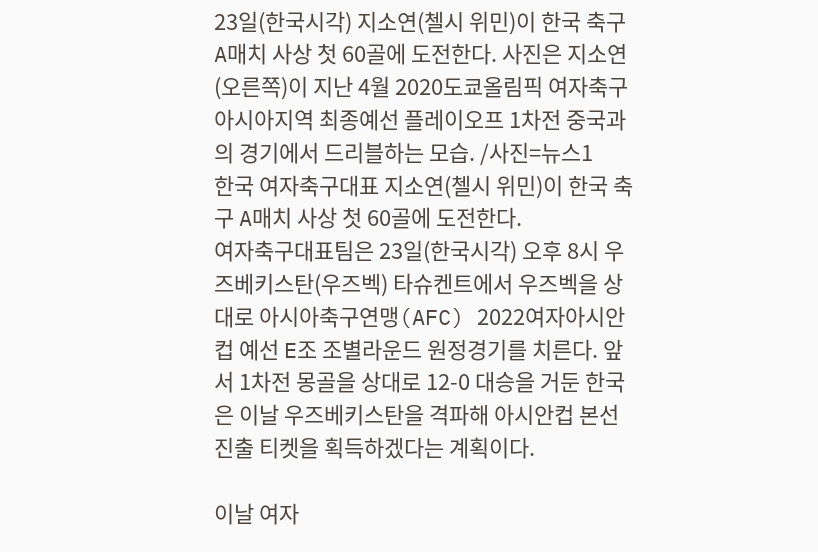23일(한국시각) 지소연(첼시 위민)이 한국 축구 A매치 사상 첫 60골에 도전한다. 사진은 지소연(오른쪽)이 지난 4월 2020도쿄올림픽 여자축구 아시아지역 최종예선 플레이오프 1차전 중국과의 경기에서 드리블하는 모습. /사진=뉴스1
한국 여자축구대표 지소연(첼시 위민)이 한국 축구 A매치 사상 첫 60골에 도전한다.
여자축구대표팀은 23일(한국시각) 오후 8시 우즈베키스탄(우즈벡) 타슈켄트에서 우즈벡을 상대로 아시아축구연맹(AFC) 2022여자아시안컵 예선 E조 조별라운드 원정경기를 치른다. 앞서 1차전 몽골을 상대로 12-0 대승을 거둔 한국은 이날 우즈베키스탄을 격파해 아시안컵 본선 진출 티켓을 획득하겠다는 계획이다.

이날 여자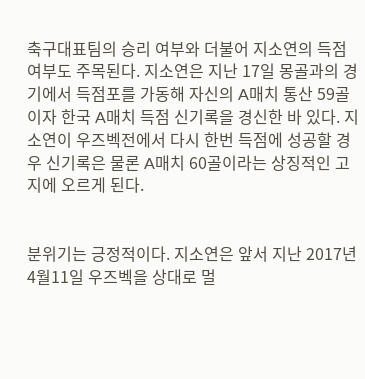축구대표팀의 승리 여부와 더불어 지소연의 득점 여부도 주목된다. 지소연은 지난 17일 몽골과의 경기에서 득점포를 가동해 자신의 A매치 통산 59골이자 한국 A매치 득점 신기록을 경신한 바 있다. 지소연이 우즈벡전에서 다시 한번 득점에 성공할 경우 신기록은 물론 A매치 60골이라는 상징적인 고지에 오르게 된다.


분위기는 긍정적이다. 지소연은 앞서 지난 2017년 4월11일 우즈벡을 상대로 멀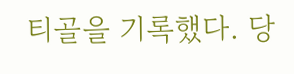티골을 기록했다. 당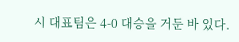시 대표팀은 4-0 대승을 거둔 바 있다.